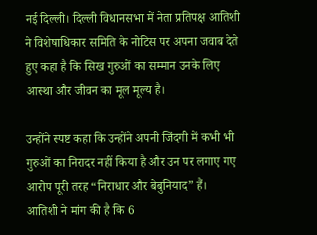नई दिल्ली। दिल्ली विधानसभा में नेता प्रतिपक्ष आतिशी ने विशेषाधिकार समिति के नोटिस पर अपना जवाब देते हुए कहा है कि सिख गुरुओं का सम्मान उनके लिए आस्था और जीवन का मूल मूल्य है।

उन्होंने स्पष्ट कहा कि उन्होंने अपनी जिंदगी में कभी भी गुरुओं का निरादर नहीं किया है और उन पर लगाए गए आरोप पूरी तरह “निराधार और बेबुनियाद” हैं।
आतिशी ने मांग की है कि 6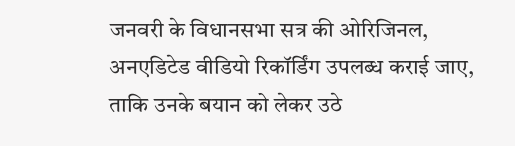जनवरी के विधानसभा सत्र की ओरिजिनल, अनएडिटेड वीडियो रिकॉर्डिंग उपलब्ध कराई जाए, ताकि उनके बयान को लेकर उठे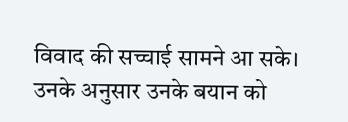विवाद की सच्चाई सामने आ सके। उनके अनुसार उनके बयान को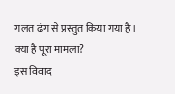गलत ढंग से प्रस्तुत किया गया है।
क्या है पूरा मामला?
इस विवाद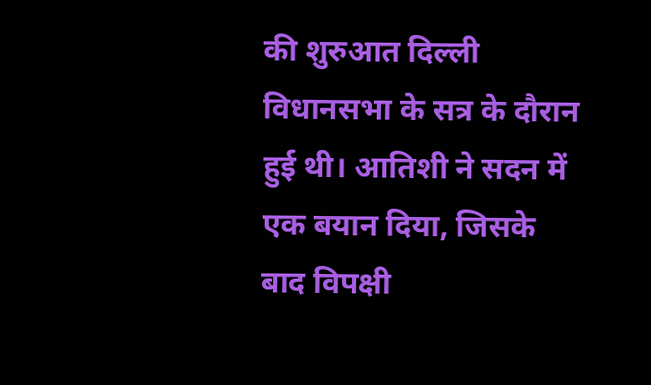की शुरुआत दिल्ली विधानसभा के सत्र के दौरान हुई थी। आतिशी ने सदन में एक बयान दिया, जिसके बाद विपक्षी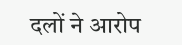दलों ने आरोप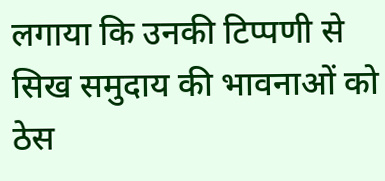लगाया कि उनकी टिप्पणी से सिख समुदाय की भावनाओं को ठेस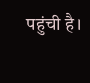पहुंची है।